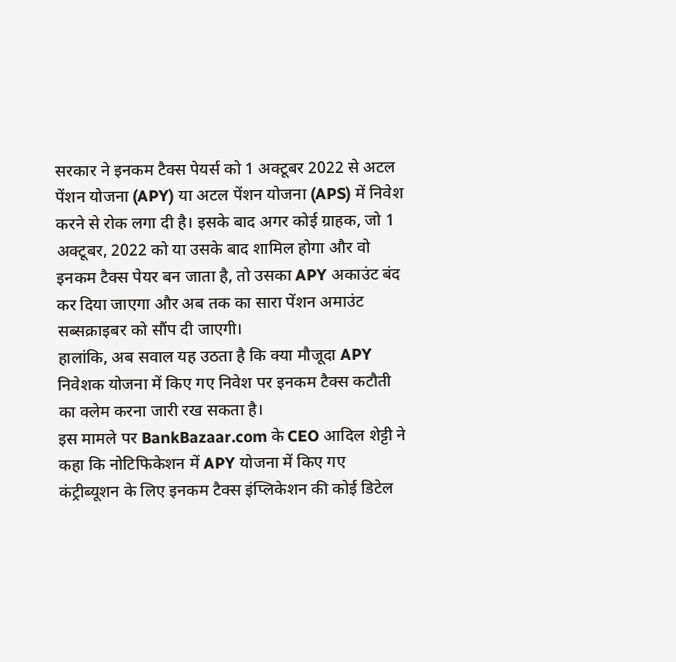सरकार ने इनकम टैक्स पेयर्स को 1 अक्टूबर 2022 से अटल पेंशन योजना (APY) या अटल पेंशन योजना (APS) में निवेश करने से रोक लगा दी है। इसके बाद अगर कोई ग्राहक, जो 1 अक्टूबर, 2022 को या उसके बाद शामिल होगा और वो इनकम टैक्स पेयर बन जाता है, तो उसका APY अकाउंट बंद कर दिया जाएगा और अब तक का सारा पेंशन अमाउंट सब्सक्राइबर को सौंप दी जाएगी।
हालांकि, अब सवाल यह उठता है कि क्या मौजूदा APY निवेशक योजना में किए गए निवेश पर इनकम टैक्स कटौती का क्लेम करना जारी रख सकता है।
इस मामले पर BankBazaar.com के CEO आदिल शेट्टी ने कहा कि नोटिफिकेशन में APY योजना में किए गए कंट्रीब्यूशन के लिए इनकम टैक्स इंप्लिकेशन की कोई डिटेल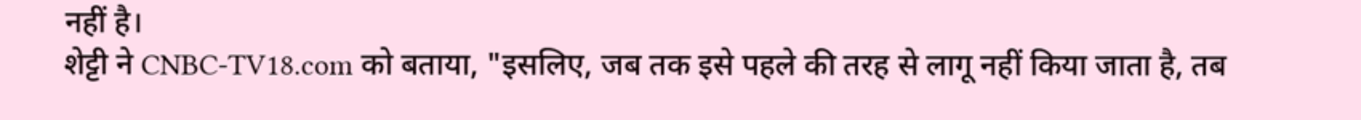नहीं है।
शेट्टी ने CNBC-TV18.com को बताया, "इसलिए, जब तक इसे पहले की तरह से लागू नहीं किया जाता है, तब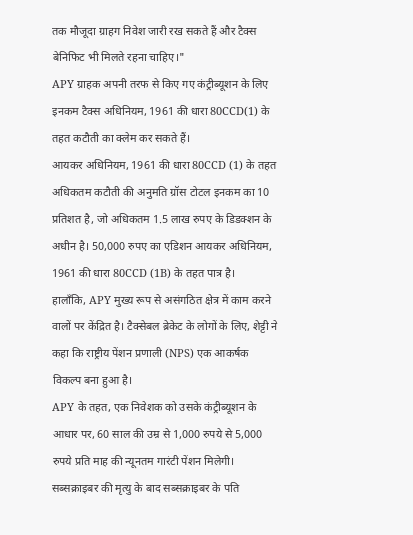तक मौजूदा ग्राहग निवेश जारी रख सकते हैं और टैक्स बेनिफिट भी मिलते रहना चाहिए।"
APY ग्राहक अपनी तरफ से किए गए कंट्रीब्यूशन के लिए इनकम टैक्स अधिनियम, 1961 की धारा 80CCD(1) के तहत कटौती का क्लेम कर सकते हैं।
आयकर अधिनियम, 1961 की धारा 80CCD (1) के तहत अधिकतम कटौती की अनुमति ग्रॉस टोटल इनकम का 10 प्रतिशत है, जो अधिकतम 1.5 लाख रुपए के डिडक्शन के अधीन है। 50,000 रुपए का एडिशन आयकर अधिनियम, 1961 की धारा 80CCD (1B) के तहत पात्र है।
हालाँकि, APY मुख्य रूप से असंगठित क्षेत्र में काम करने वालों पर केंद्रित है। टैक्सेबल ब्रेकेट के लोगों के लिए, शेट्टी ने कहा कि राष्ट्रीय पेंशन प्रणाली (NPS) एक आकर्षक विकल्प बना हुआ है।
APY के तहत, एक निवेशक को उसके कंट्रीब्यूशन के आधार पर, 60 साल की उम्र से 1,000 रुपये से 5,000 रुपये प्रति माह की न्यूनतम गारंटी पेंशन मिलेगी।
सब्सक्राइबर की मृत्यु के बाद सब्सक्राइबर के पति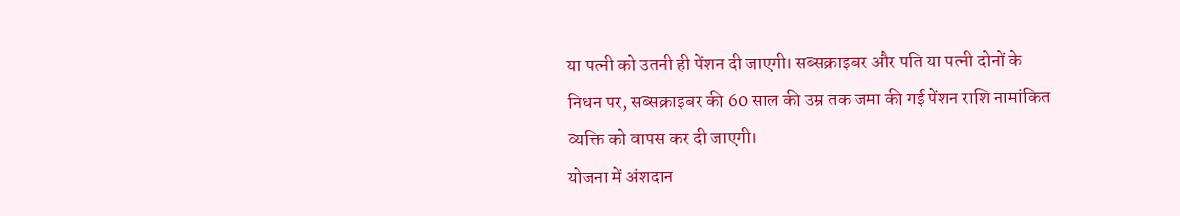या पत्नी को उतनी ही पेंशन दी जाएगी। सब्सक्राइबर और पति या पत्नी दोनों के निधन पर, सब्सक्राइबर की 60 साल की उम्र तक जमा की गई पेंशन राशि नामांकित व्यक्ति को वापस कर दी जाएगी।
योजना में अंशदान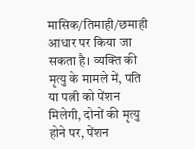मासिक/तिमाही/छमाही आधार पर किया जा सकता है। व्यक्ति की मृत्यु के मामले में, पति या पत्नी को पेंशन मिलेगी, दोनों की मृत्यु होने पर, पेंशन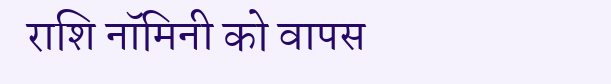राशि नॉमिनी को वापस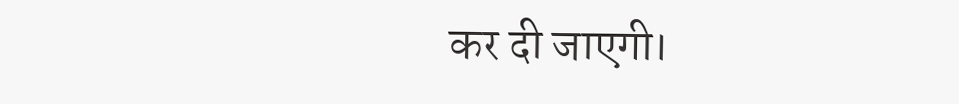कर दी जाएगी।